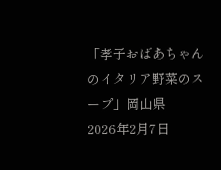「孝子おばあちゃんのイタリア野菜のスープ」岡山県
2026年2月7日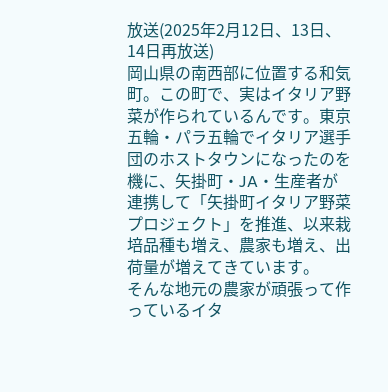放送(2025年2月12日、13日、14日再放送)
岡山県の南西部に位置する和気町。この町で、実はイタリア野菜が作られているんです。東京五輪・パラ五輪でイタリア選手団のホストタウンになったのを機に、矢掛町・JA・生産者が連携して「矢掛町イタリア野菜プロジェクト」を推進、以来栽培品種も増え、農家も増え、出荷量が増えてきています。
そんな地元の農家が頑張って作っているイタ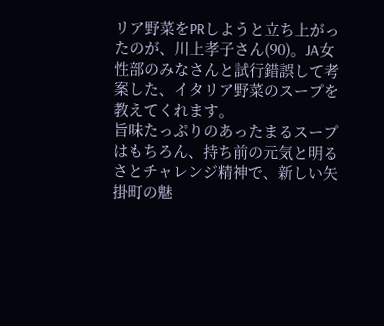リア野菜をPRしようと立ち上がったのが、川上孝子さん(90)。JA女性部のみなさんと試行錯誤して考案した、イタリア野菜のスープを教えてくれます。
旨味たっぷりのあったまるスープはもちろん、持ち前の元気と明るさとチャレンジ精神で、新しい矢掛町の魅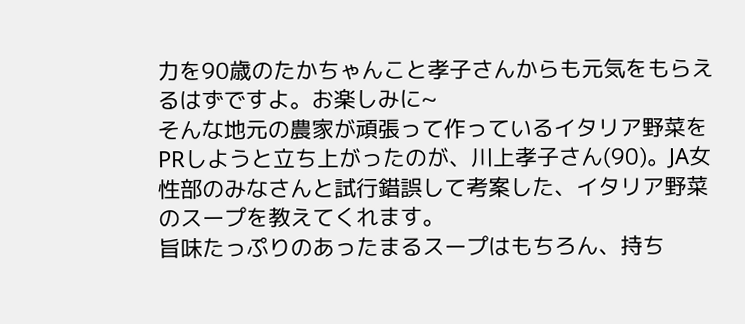力を90歳のたかちゃんこと孝子さんからも元気をもらえるはずですよ。お楽しみに~
そんな地元の農家が頑張って作っているイタリア野菜をPRしようと立ち上がったのが、川上孝子さん(90)。JA女性部のみなさんと試行錯誤して考案した、イタリア野菜のスープを教えてくれます。
旨味たっぷりのあったまるスープはもちろん、持ち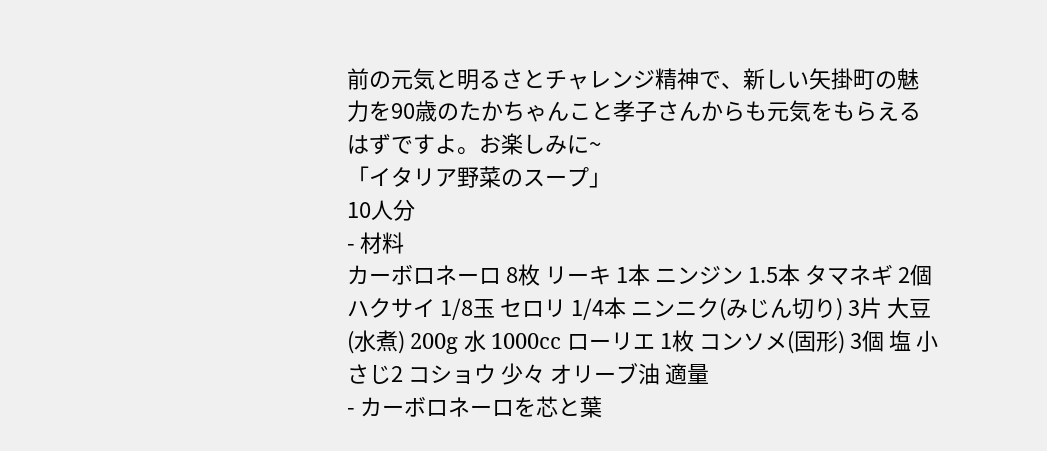前の元気と明るさとチャレンジ精神で、新しい矢掛町の魅力を90歳のたかちゃんこと孝子さんからも元気をもらえるはずですよ。お楽しみに~
「イタリア野菜のスープ」
10人分
- 材料
カーボロネーロ 8枚 リーキ 1本 ニンジン 1.5本 タマネギ 2個 ハクサイ 1/8玉 セロリ 1/4本 ニンニク(みじん切り) 3片 大豆(水煮) 200g 水 1000cc ローリエ 1枚 コンソメ(固形) 3個 塩 小さじ2 コショウ 少々 オリーブ油 適量
- カーボロネーロを芯と葉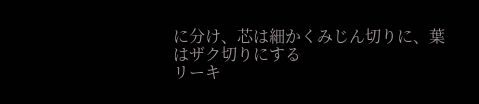に分け、芯は細かくみじん切りに、葉はザク切りにする
リーキ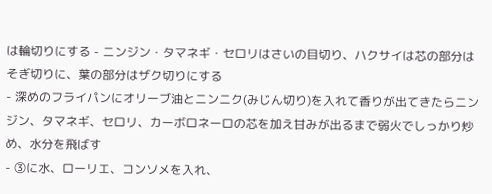は輪切りにする - ニンジン・タマネギ・セロリはさいの目切り、ハクサイは芯の部分はそぎ切りに、葉の部分はザク切りにする
- 深めのフライパンにオリーブ油とニンニク(みじん切り)を入れて香りが出てきたらニンジン、タマネギ、セロリ、カーボロネーロの芯を加え甘みが出るまで弱火でしっかり炒め、水分を飛ばす
- ③に水、ローリエ、コンソメを入れ、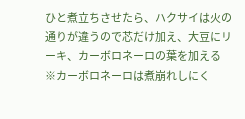ひと煮立ちさせたら、ハクサイは火の通りが違うので芯だけ加え、大豆にリーキ、カーボロネーロの葉を加える
※カーボロネーロは煮崩れしにく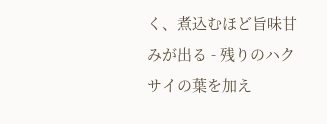く、煮込むほど旨味甘みが出る - 残りのハクサイの葉を加え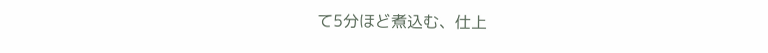て5分ほど煮込む、仕上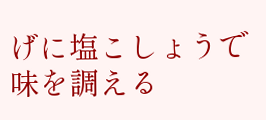げに塩こしょうで味を調える